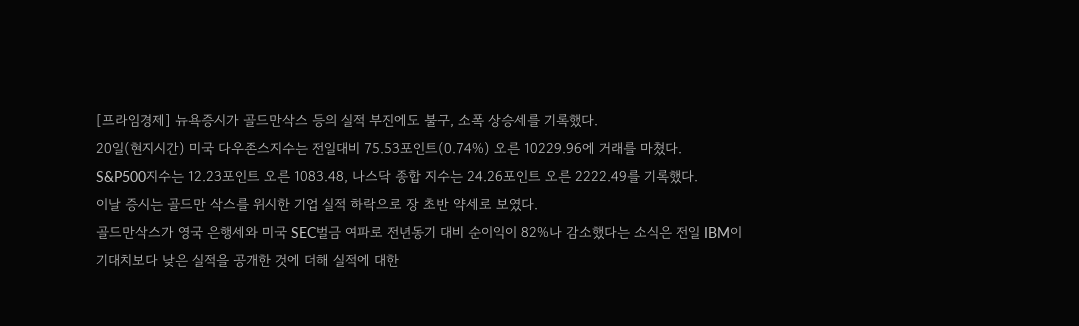[프라임경제] 뉴욕증시가 골드만삭스 등의 실적 부진에도 불구, 소폭 상승세를 기록했다.
20일(현지시간) 미국 다우존스지수는 전일대비 75.53포인트(0.74%) 오른 10229.96에 거래를 마쳤다.
S&P500지수는 12.23포인트 오른 1083.48, 나스닥 종합 지수는 24.26포인트 오른 2222.49를 기록했다.
이날 증시는 골드만 삭스를 위시한 기업 실적 하락으로 장 초반 약세로 보였다.
골드만삭스가 영국 은행세와 미국 SEC벌금 여파로 전년동기 대비 순이익이 82%나 감소했다는 소식은 전일 IBM이 기대치보다 낮은 실적을 공개한 것에 더해 실적에 대한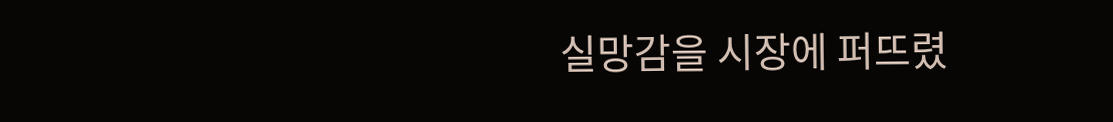실망감을 시장에 퍼뜨렸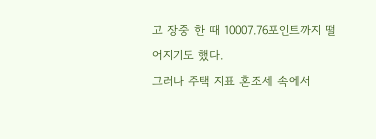고 장중 한 때 10007.76포인트까지 떨어지기도 했다.
그러나 주택 지표 혼조세 속에서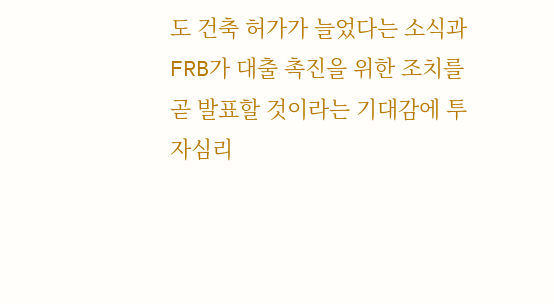도 건축 허가가 늘었다는 소식과 FRB가 대출 촉진을 위한 조치를 곧 발표할 것이라는 기대감에 투자심리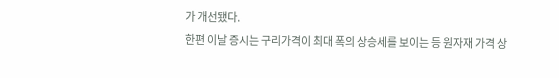가 개선됐다.
한편 이날 증시는 구리가격이 최대 폭의 상승세를 보이는 등 원자재 가격 상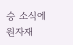승 소식에 원자재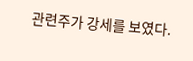관련주가 강세를 보였다.